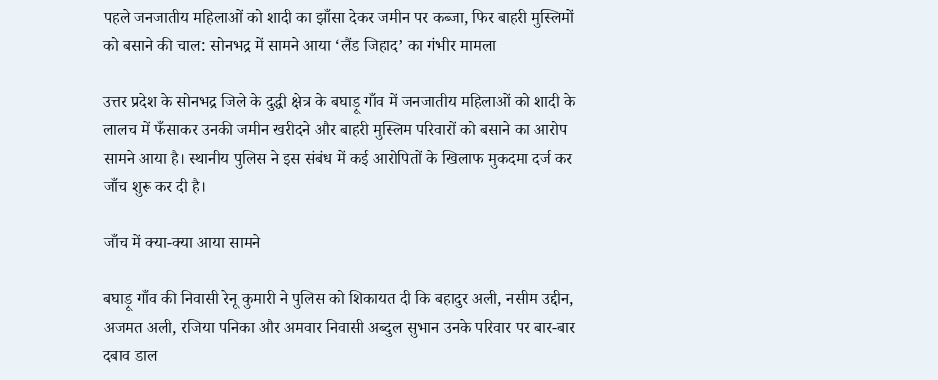पहले जनजातीय महिलाओं को शादी का झाँसा देकर जमीन पर कब्जा, फिर बाहरी मुस्लिमों को बसाने की चाल: सोनभद्र में सामने आया ‘लैंड जिहाद’ का गंभीर मामला

उत्तर प्रदेश के सोनभद्र जिले के दुद्धी क्षेत्र के बघाड़ू गाँव में जनजातीय महिलाओं को शादी के लालच में फँसाकर उनकी जमीन खरीदने और बाहरी मुस्लिम परिवारों को बसाने का आरोप सामने आया है। स्थानीय पुलिस ने इस संबंध में कई आरोपितों के खिलाफ मुकदमा दर्ज कर जाँच शुरू कर दी है।

जाँच में क्या-क्या आया सामने

बघाड़ू गाँव की निवासी रेनू कुमारी ने पुलिस को शिकायत दी कि बहादुर अली, नसीम उद्दीन, अजमत अली, रजिया पनिका और अमवार निवासी अब्दुल सुभान उनके परिवार पर बार-बार दबाव डाल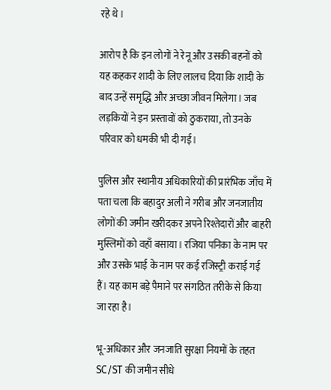रहे थे।

आरोप है कि इन लोगों ने रेनू और उसकी बहनों को यह कहकर शादी के लिए लालच दिया कि शादी के बाद उन्हें समृद्धि और अच्छा जीवन मिलेगा। जब लड़कियों ने इन प्रस्तावों को ठुकराया, तो उनके परिवार को धमकी भी दी गई।

पुलिस और स्थानीय अधिकारियों की प्रारंभिक जाँच में पता चला कि बहादुर अली ने गरीब और जनजातीय लोगों की जमीन खरीदकर अपने रिश्तेदारों और बाहरी मुस्लिमों को वहाँ बसाया। रजिया पनिका के नाम पर और उसके भाई के नाम पर कई रजिस्ट्री कराई गई हैं। यह काम बड़े पैमाने पर संगठित तरीके से किया जा रहा है।

भू-अधिकार और जनजाति सुरक्षा नियमों के तहत SC/ST की जमीन सीधे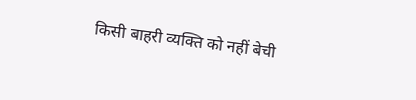किसी बाहरी व्यक्ति को नहीं बेची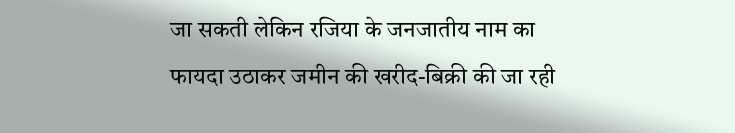जा सकती लेकिन रजिया के जनजातीय नाम का फायदा उठाकर जमीन की खरीद-बिक्री की जा रही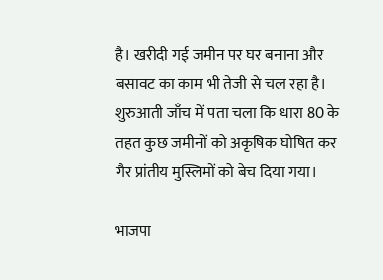है। खरीदी गई जमीन पर घर बनाना और बसावट का काम भी तेजी से चल रहा है। शुरुआती जाँच में पता चला कि धारा 80 के तहत कुछ जमीनों को अकृषिक घोषित कर गैर प्रांतीय मुस्लिमों को बेच दिया गया।

भाजपा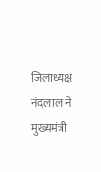जिलाध्यक्ष नंदलाल ने मुख्यमंत्री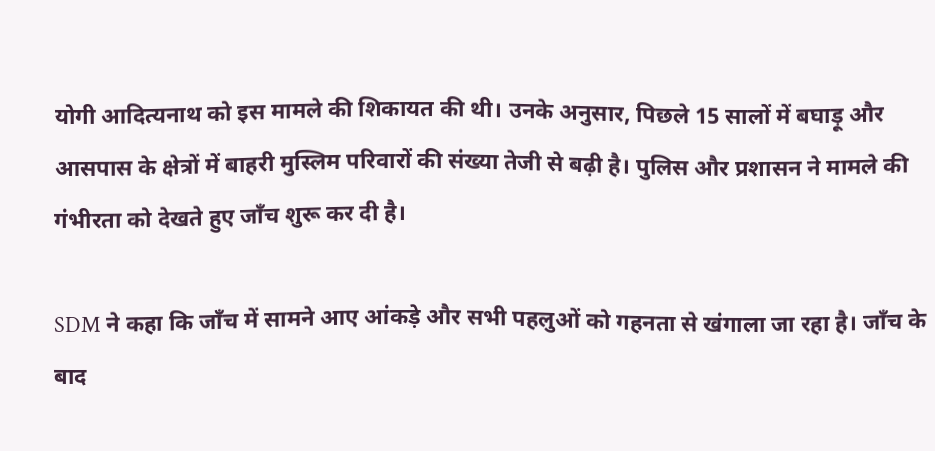योगी आदित्यनाथ को इस मामले की शिकायत की थी। उनके अनुसार, पिछले 15 सालों में बघाड़ू और आसपास के क्षेत्रों में बाहरी मुस्लिम परिवारों की संख्या तेजी से बढ़ी है। पुलिस और प्रशासन ने मामले की गंभीरता को देखते हुए जाँच शुरू कर दी है।

SDM ने कहा कि जाँच में सामने आए आंकड़े और सभी पहलुओं को गहनता से खंगाला जा रहा है। जाँच के बाद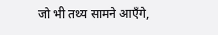जो भी तथ्य सामने आएँगे,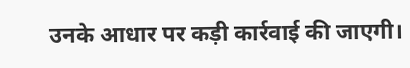उनके आधार पर कड़ी कार्रवाई की जाएगी।